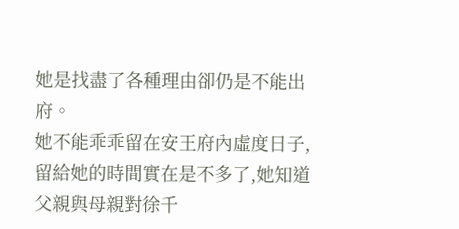她是找盡了各種理由卻仍是不能出府。
她不能乖乖留在安王府內虛度日子,留給她的時間實在是不多了,她知道父親與母親對徐千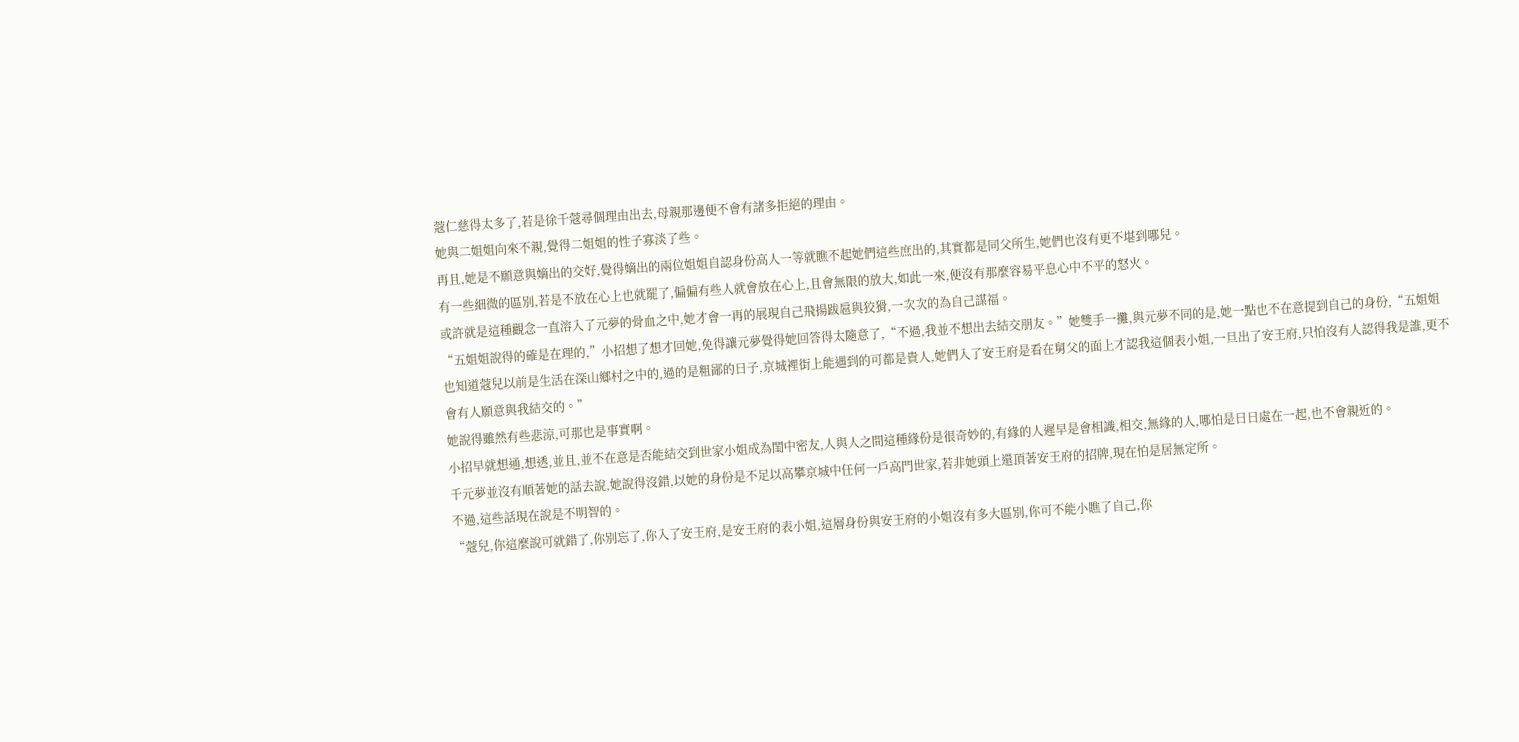蔻仁慈得太多了,若是徐千蔻尋個理由出去,母親那邊便不會有諸多拒絕的理由。
她與二姐姐向來不親,覺得二姐姐的性子寡淡了些。
再且,她是不願意與嫡出的交好,覺得嫡出的兩位姐姐自認身份高人一等就瞧不起她們這些庶出的,其實都是同父所生,她們也沒有更不堪到哪兒。
有一些細微的區別,若是不放在心上也就罷了,偏偏有些人就會放在心上,且會無限的放大,如此一來,便沒有那麼容易平息心中不平的怒火。
或許就是這種觀念一直溶入了元夢的骨血之中,她才會一再的展現自己飛揚跋扈與狡猾,一次次的為自己謀福。
“五姐姐說得的確是在理的,”小招想了想才回她,免得讓元夢覺得她回答得太隨意了,“不過,我並不想出去結交朋友。”她雙手一攤,與元夢不同的是,她一點也不在意提到自己的身份,“五姐姐也知道蔻兒以前是生活在深山鄉村之中的,過的是粗鄙的日子,京城裡街上能遇到的可都是貴人,她們入了安王府是看在舅父的面上才認我這個表小姐,一旦出了安王府,只怕沒有人認得我是誰,更不會有人願意與我結交的。”
她說得雖然有些悲涼,可那也是事實啊。
小招早就想通,想透,並且,並不在意是否能結交到世家小姐成為閨中密友,人與人之間這種緣份是很奇妙的,有緣的人遲早是會相識,相交,無緣的人,哪怕是日日處在一起,也不會親近的。
千元夢並沒有順著她的話去說,她說得沒錯,以她的身份是不足以高攀京城中任何一戶高門世家,若非她頭上還頂著安王府的招牌,現在怕是居無定所。
不過,這些話現在說是不明智的。
“蔻兒,你這麼說可就錯了,你別忘了,你入了安王府,是安王府的表小姐,這層身份與安王府的小姐沒有多大區別,你可不能小瞧了自己,你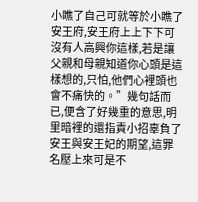小瞧了自己可就等於小瞧了安王府,安王府上上下下可沒有人高興你這樣,若是讓父親和母親知道你心頭是這樣想的,只怕,他們心裡頭也會不痛快的。”幾句話而已,便含了好幾重的意思,明里暗裡的還指責小招辜負了安王與安王妃的期望,這罪名壓上來可是不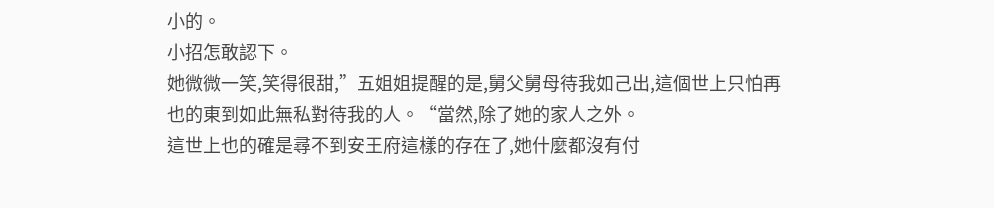小的。
小招怎敢認下。
她微微一笑,笑得很甜,”五姐姐提醒的是,舅父舅母待我如己出,這個世上只怕再也的東到如此無私對待我的人。“當然,除了她的家人之外。
這世上也的確是尋不到安王府這樣的存在了,她什麼都沒有付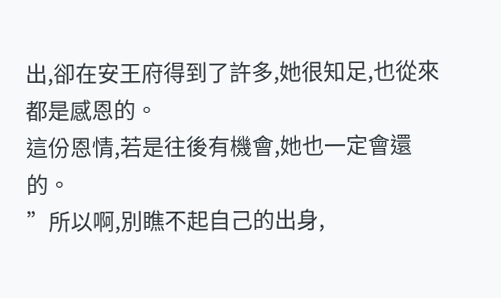出,卻在安王府得到了許多,她很知足,也從來都是感恩的。
這份恩情,若是往後有機會,她也一定會還的。
”所以啊,別瞧不起自己的出身,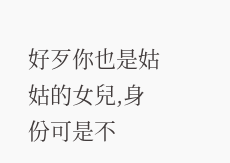好歹你也是姑姑的女兒,身份可是不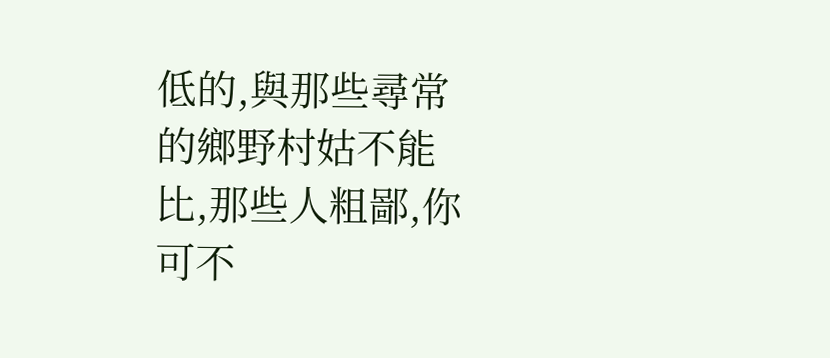低的,與那些尋常的鄉野村姑不能比,那些人粗鄙,你可不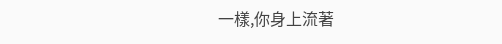一樣,你身上流著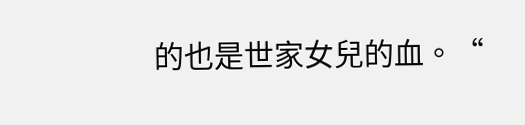的也是世家女兒的血。“